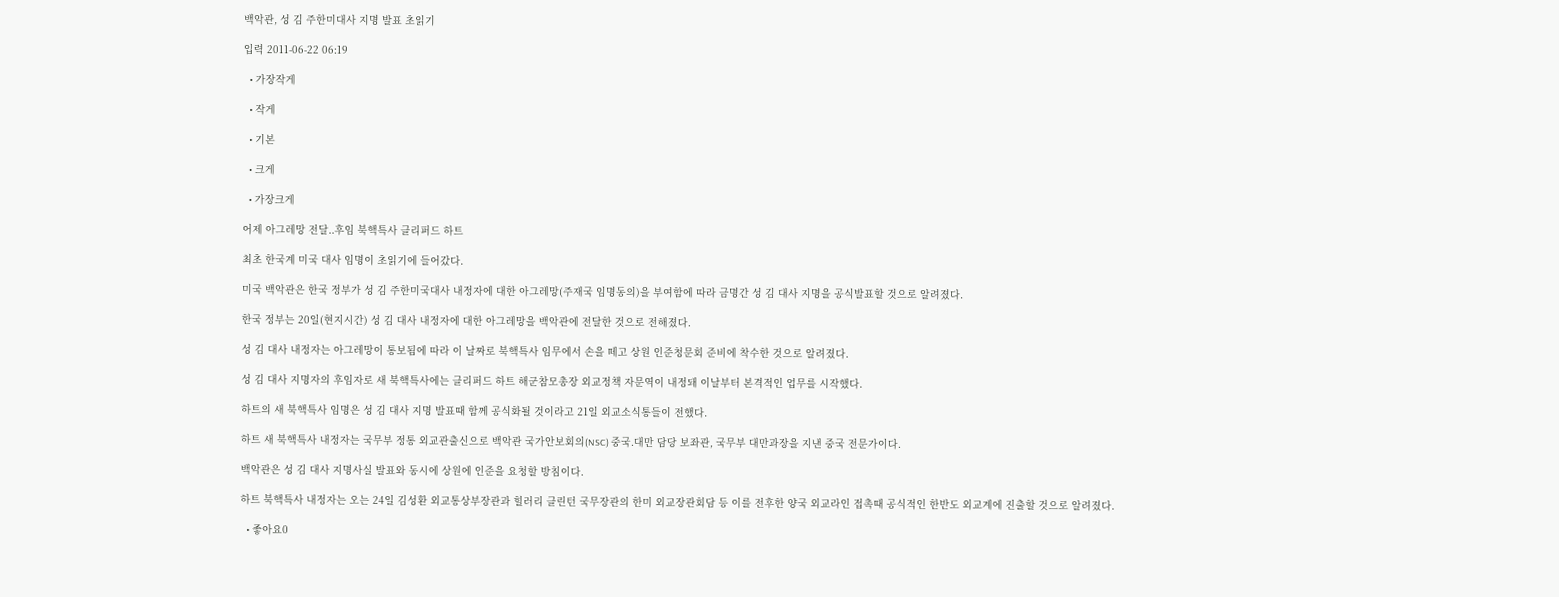백악관, 성 김 주한미대사 지명 발표 초읽기

입력 2011-06-22 06:19

  • 가장작게

  • 작게

  • 기본

  • 크게

  • 가장크게

어제 아그레망 전달..후임 북핵특사 클리퍼드 하트

최초 한국계 미국 대사 임명이 초읽기에 들어갔다.

미국 백악관은 한국 정부가 성 김 주한미국대사 내정자에 대한 아그레망(주재국 임명동의)을 부여함에 따라 금명간 성 김 대사 지명을 공식발표할 것으로 알려졌다.

한국 정부는 20일(현지시간) 성 김 대사 내정자에 대한 아그레망을 백악관에 전달한 것으로 전해졌다.

성 김 대사 내정자는 아그레망이 통보됨에 따라 이 날짜로 북핵특사 임무에서 손을 떼고 상원 인준청문회 준비에 착수한 것으로 알려졌다.

성 김 대사 지명자의 후임자로 새 북핵특사에는 클리퍼드 하트 해군참모총장 외교정책 자문역이 내정돼 이날부터 본격적인 업무를 시작했다.

하트의 새 북핵특사 임명은 성 김 대사 지명 발표때 함께 공식화될 것이라고 21일 외교소식통들이 전했다.

하트 새 북핵특사 내정자는 국무부 정통 외교관출신으로 백악관 국가안보회의(NSC) 중국.대만 담당 보좌관, 국무부 대만과장을 지낸 중국 전문가이다.

백악관은 성 김 대사 지명사실 발표와 동시에 상원에 인준을 요청할 방침이다.

하트 북핵특사 내정자는 오는 24일 김성환 외교통상부장관과 힐러리 클린턴 국무장관의 한미 외교장관회담 등 이를 전후한 양국 외교라인 접촉때 공식적인 한반도 외교계에 진출할 것으로 알려졌다.

  • 좋아요0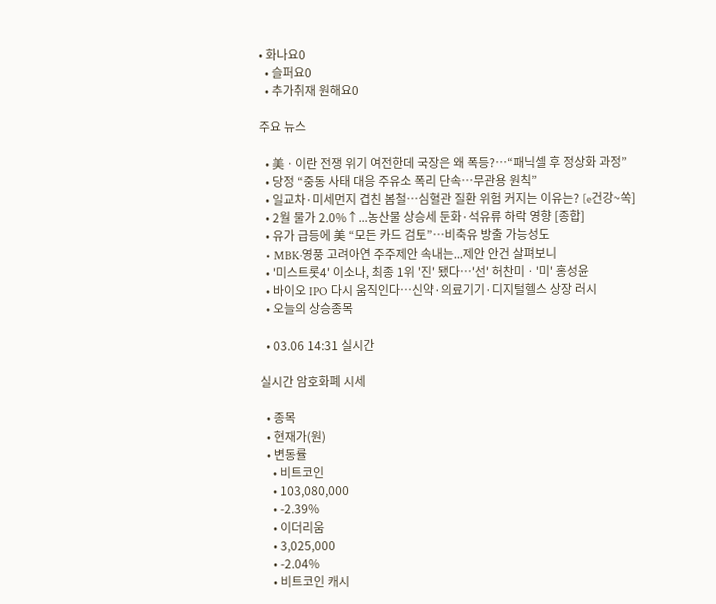• 화나요0
  • 슬퍼요0
  • 추가취재 원해요0

주요 뉴스

  • 美ㆍ이란 전쟁 위기 여전한데 국장은 왜 폭등?⋯“패닉셀 후 정상화 과정”
  • 당정 “중동 사태 대응 주유소 폭리 단속…무관용 원칙”
  • 일교차·미세먼지 겹친 봄철…심혈관 질환 위험 커지는 이유는? [e건강~쏙]
  • 2월 물가 2.0%↑...농산물 상승세 둔화·석유류 하락 영향 [종합]
  • 유가 급등에 美 “모든 카드 검토”…비축유 방출 가능성도
  • MBK·영풍 고려아연 주주제안 속내는...제안 안건 살펴보니
  • '미스트롯4' 이소나, 최종 1위 '진' 됐다⋯'선' 허찬미ㆍ'미' 홍성윤
  • 바이오 IPO 다시 움직인다…신약·의료기기·디지털헬스 상장 러시
  • 오늘의 상승종목

  • 03.06 14:31 실시간

실시간 암호화폐 시세

  • 종목
  • 현재가(원)
  • 변동률
    • 비트코인
    • 103,080,000
    • -2.39%
    • 이더리움
    • 3,025,000
    • -2.04%
    • 비트코인 캐시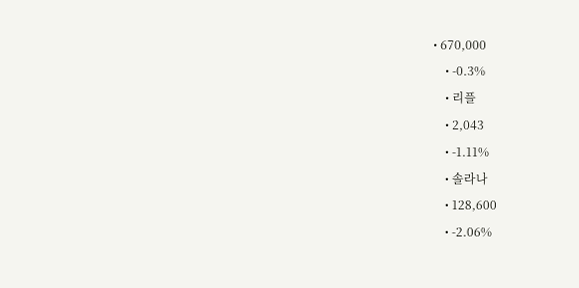• 670,000
    • -0.3%
    • 리플
    • 2,043
    • -1.11%
    • 솔라나
    • 128,600
    • -2.06%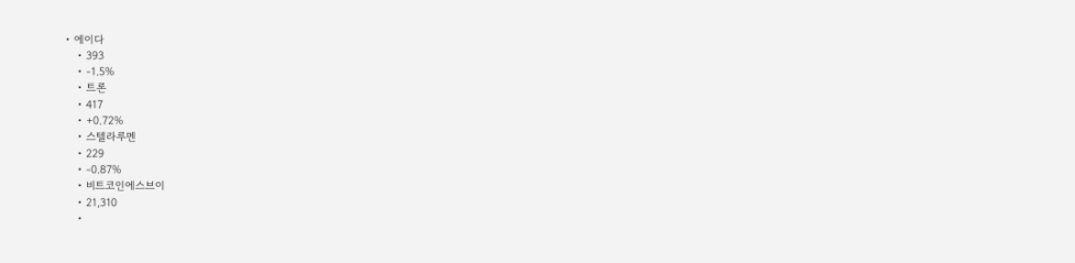• 에이다
    • 393
    • -1.5%
    • 트론
    • 417
    • +0.72%
    • 스텔라루멘
    • 229
    • -0.87%
    • 비트코인에스브이
    • 21,310
    •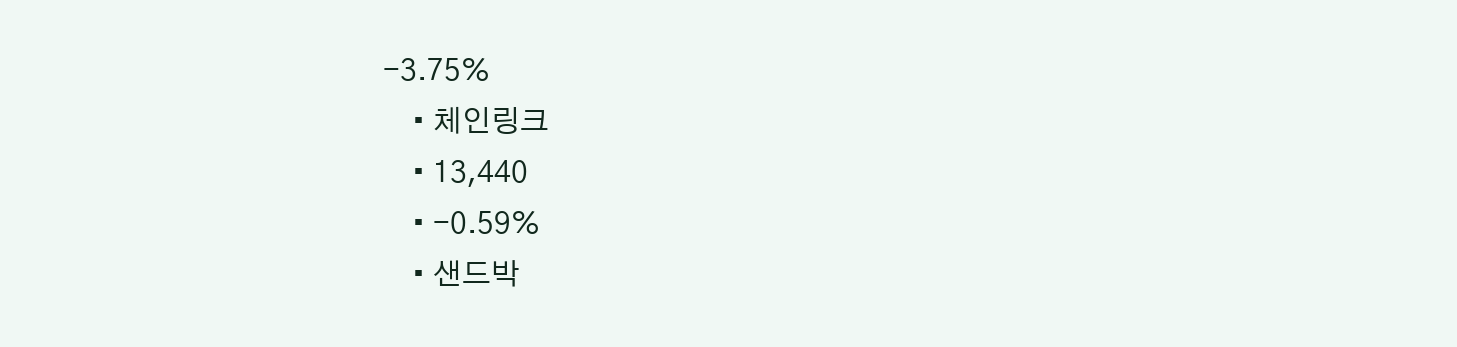-3.75%
    • 체인링크
    • 13,440
    • -0.59%
    • 샌드박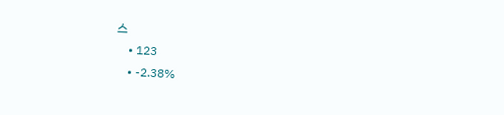스
    • 123
    • -2.38%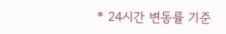* 24시간 변동률 기준